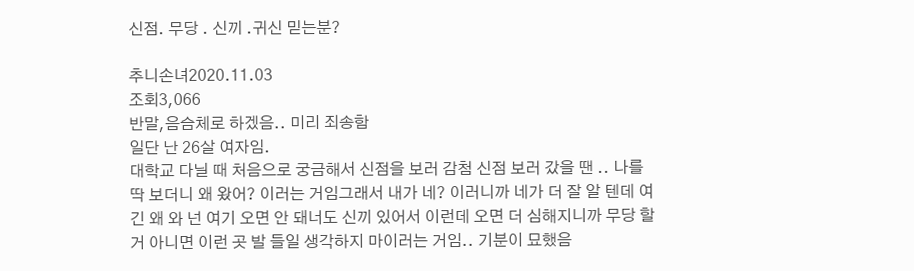신점. 무당 . 신끼 .귀신 믿는분?

추니손녀2020.11.03
조회3,066
반말,음슴체로 하겠음.. 미리 죄송함
일단 난 26살 여자임.
대학교 다닐 때 처음으로 궁금해서 신점을 보러 감첨 신점 보러 갔을 땐 .. 나를 딱 보더니 왜 왔어? 이러는 거임그래서 내가 네? 이러니까 네가 더 잘 알 텐데 여긴 왜 와 넌 여기 오면 안 돼너도 신끼 있어서 이런데 오면 더 심해지니까 무당 할 거 아니면 이런 곳 발 들일 생각하지 마이러는 거임.. 기분이 묘했음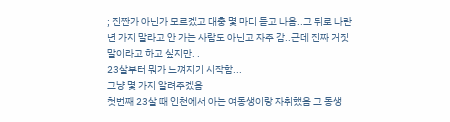; 진짠가 아닌가 모르겠고 대충 몇 마디 듣고 나옴..그 뒤로 나란 년 가지 말라고 안 가는 사람도 아닌고 자주 감..근데 진짜 거짓말이라고 하고 싶지만. .
23살부터 뭐가 느껴지기 시작함...
그냥 몇 가지 알려주겠음
첫번째 23살 때 인천에서 아는 여동생이랑 자취했음 그 동생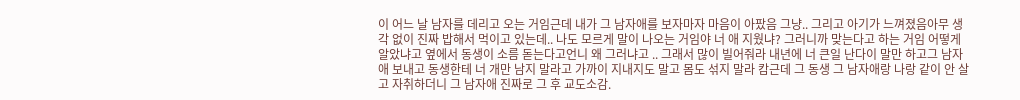이 어느 날 남자를 데리고 오는 거임근데 내가 그 남자애를 보자마자 마음이 아팠음 그냥.. 그리고 아기가 느껴졌음아무 생각 없이 진짜 밥해서 먹이고 있는데.. 나도 모르게 말이 나오는 거임야 너 애 지웠냐? 그러니까 맞는다고 하는 거임 어떻게 알았냐고 옆에서 동생이 소름 돋는다고언니 왜 그러냐고 .. 그래서 많이 빌어줘라 내년에 너 큰일 난다이 말만 하고그 남자애 보내고 동생한테 너 개만 남지 말라고 가까이 지내지도 말고 몸도 섞지 말라 캄근데 그 동생 그 남자애랑 나랑 같이 안 살고 자취하더니 그 남자애 진짜로 그 후 교도소감.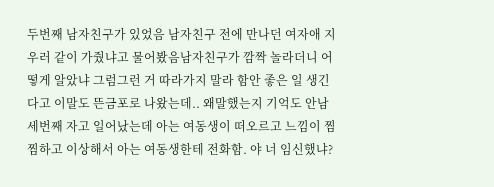두번째 남자친구가 있었음 남자친구 전에 만나던 여자애 지우러 같이 가줬냐고 물어봤음남자친구가 깜짝 놀라더니 어떻게 알았냐 그럼그런 거 따라가지 말라 함안 좋은 일 생긴다고 이말도 뜬금포로 나왔는데.. 왜말했는지 기억도 안남
세번째 자고 일어났는데 아는 여동생이 떠오르고 느낌이 찜찜하고 이상해서 아는 여동생한테 전화함. 야 너 임신했냐?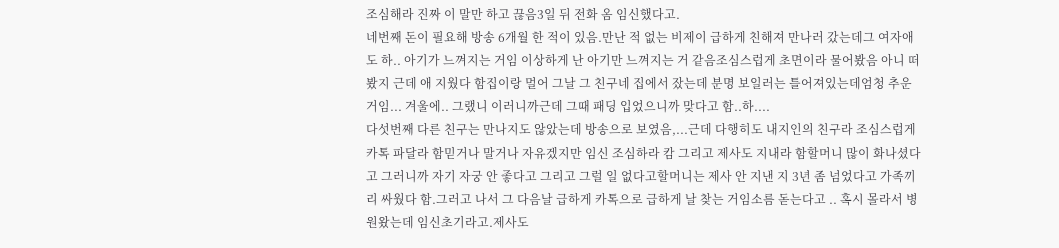조심해라 진짜 이 말만 하고 끊음3일 뒤 전화 옴 임신했다고.
네번째 돈이 필요해 방송 6개월 한 적이 있음.만난 적 없는 비제이 급하게 친해져 만나러 갔는데그 여자애도 하.. 아기가 느껴지는 거임 이상하게 난 아기만 느껴지는 거 같음조심스럽게 초면이라 물어봤음 아니 떠봤지 근데 애 지웠다 함집이랑 멀어 그날 그 친구네 집에서 잤는데 분명 보일러는 틀어져있는데엄청 추운 거임... 겨울에.. 그랬니 이러니까근데 그때 패딩 입었으니까 맞다고 함..하....
다섯번째 다른 친구는 만나지도 않았는데 방송으로 보였음,...근데 다행히도 내지인의 친구라 조심스럽게 카톡 파달라 함믿거나 말거나 자유겠지만 임신 조심하라 캄 그리고 제사도 지내라 함할머니 많이 화나셨다고 그러니까 자기 자궁 안 좋다고 그리고 그럴 일 없다고할머니는 제사 안 지낸 지 3년 좀 넘었다고 가족끼리 싸웠다 함.그러고 나서 그 다음날 급하게 카톡으로 급하게 날 찾는 거임소름 돋는다고 .. 혹시 몰라서 병원왔는데 임신초기라고.제사도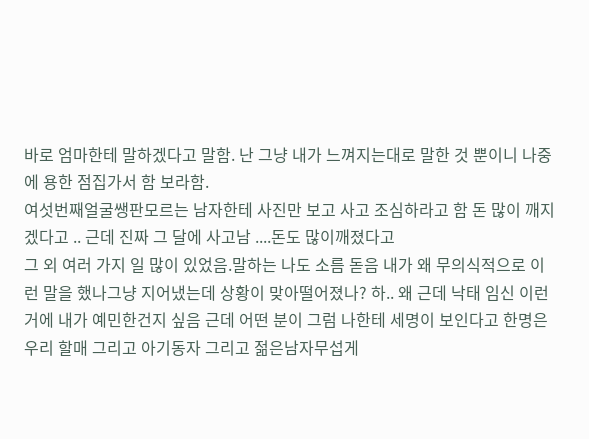바로 엄마한테 말하겠다고 말함. 난 그냥 내가 느껴지는대로 말한 것 뿐이니 나중에 용한 점집가서 함 보라함.
여섯번째얼굴쌩판모르는 남자한테 사진만 보고 사고 조심하라고 함 돈 많이 깨지겠다고 .. 근데 진짜 그 달에 사고남 ....돈도 많이깨졌다고
그 외 여러 가지 일 많이 있었음.말하는 나도 소름 돋음 내가 왜 무의식적으로 이런 말을 했나그냥 지어냈는데 상황이 맞아떨어졌나? 하.. 왜 근데 낙태 임신 이런거에 내가 예민한건지 싶음 근데 어떤 분이 그럼 나한테 세명이 보인다고 한명은 우리 할매 그리고 아기동자 그리고 젊은남자무섭게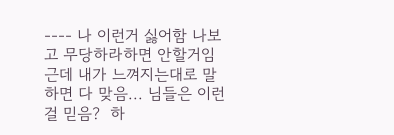---- 나 이런거 싫어함 나보고 무당하라하면 안할거임 근데 내가 느껴지는대로 말하면 다 맞음... 님들은 이런걸 믿음?  하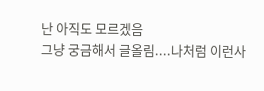난 아직도 모르겠음
그냥 궁금해서 글올림....나처럼 이런사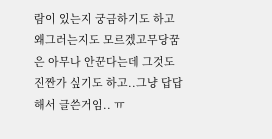람이 있는지 궁금하기도 하고 왜그러는지도 모르겠고무당꿈은 아무나 안꾼다는데 그것도 진짠가 싶기도 하고..그냥 답답해서 글쓴거임.. ㅠ